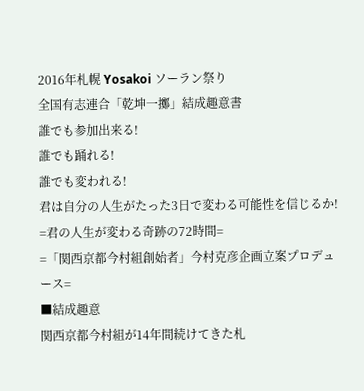2016年札幌 Yosakoi ソーラン祭り
全国有志連合「乾坤一擲」結成趣意書
誰でも参加出来る!
誰でも踊れる!
誰でも変われる!
君は自分の人生がたった3日で変わる可能性を信じるか!
=君の人生が変わる奇跡の72時間=
=「関西京都今村組創始者」今村克彦企画立案プロデュース=
■結成趣意
関西京都今村組が14年間続けてきた札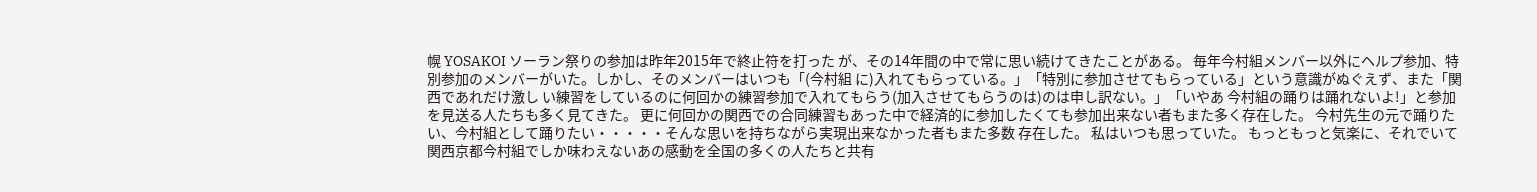幌 YOSAKOI ソーラン祭りの参加は昨年2015年で終止符を打った が、その14年間の中で常に思い続けてきたことがある。 毎年今村組メンバー以外にヘルプ参加、特別参加のメンバーがいた。しかし、そのメンバーはいつも「(今村組 に)入れてもらっている。」「特別に参加させてもらっている」という意識がぬぐえず、また「関西であれだけ激し い練習をしているのに何回かの練習参加で入れてもらう(加入させてもらうのは)のは申し訳ない。」「いやあ 今村組の踊りは踊れないよ!」と参加を見送る人たちも多く見てきた。 更に何回かの関西での合同練習もあった中で経済的に参加したくても参加出来ない者もまた多く存在した。 今村先生の元で踊りたい、今村組として踊りたい・・・・・そんな思いを持ちながら実現出来なかった者もまた多数 存在した。 私はいつも思っていた。 もっともっと気楽に、それでいて関西京都今村組でしか味わえないあの感動を全国の多くの人たちと共有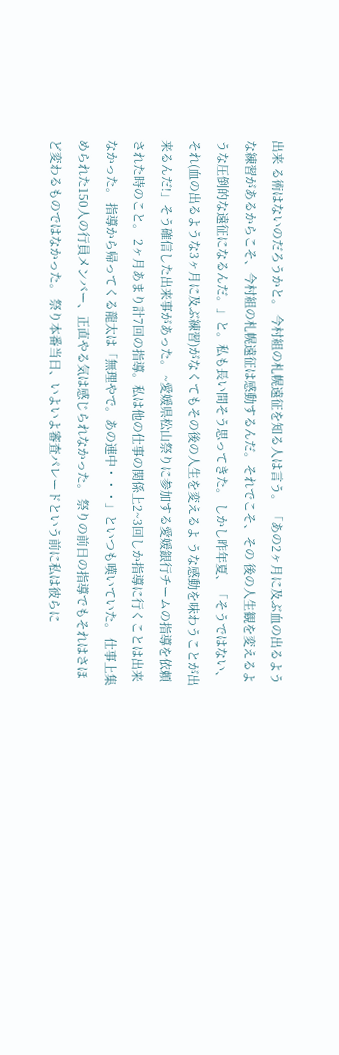出来 る術はないのだろうかと。 今村組の札幌遠征を知る人は言う。 「あの2ヶ月に及ぶ血の出るような練習があるからこそ、今村組の札幌遠征は感動するんだ。それでこそ、その 後の人生観を変えるような圧倒的な遠征になるんだ。」と。私も長い間そう思ってきた。 しかし昨年夏、「そうではない、それ(血の出るような3ヶ月に及ぶ練習)がなくてもその後の人生を変えるよ うな感動を味わうことが出来るんだ!」そう確信した出来事があった。 ~愛媛県松山祭りに参加する愛媛銀行チームの指導を依頼された時のこと。 2ヶ月あまり計7回の指導。私は他の仕事の関係上2~3回しか指導に行くことは出来なかった。 指導から帰ってくる龍太は「無理やで。あの連中・・・」といつも嘆いていた。 仕事上集められた150人の行員メンバー、正直やる気は感じられなかった。 祭りの前日の指導でもそれはさほど変わるものではなかった。 祭り本番当日、いよいよ審査パレードという前に私は彼らに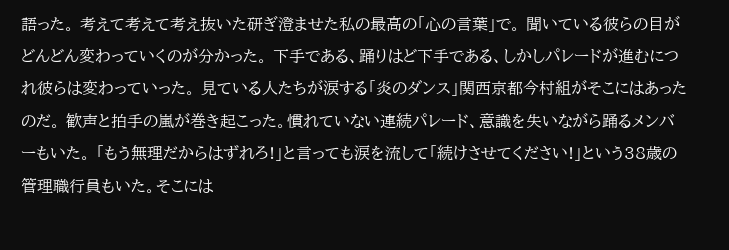語った。 考えて考えて考え抜いた研ぎ澄ませた私の最高の「心の言葉」で。 聞いている彼らの目がどんどん変わっていくのが分かった。 下手である、踊りはど下手である、しかしパレードが進むにつれ彼らは変わっていった。 見ている人たちが涙する「炎のダンス」関西京都今村組がそこにはあったのだ。 歓声と拍手の嵐が巻き起こった。慣れていない連続パレード、意識を失いながら踊るメンバーもいた。 「もう無理だからはずれろ!」と言っても涙を流して「続けさせてください!」という38歳の管理職行員もいた。そこには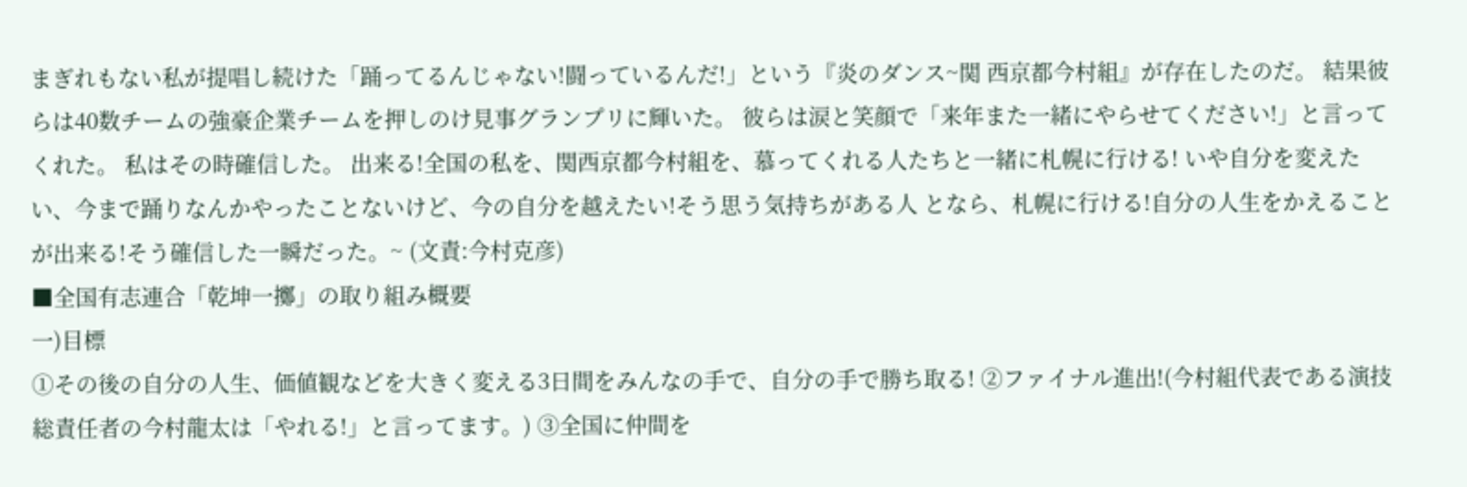まぎれもない私が提唱し続けた「踊ってるんじゃない!闘っているんだ!」という『炎のダンス~関 西京都今村組』が存在したのだ。 結果彼らは40数チームの強豪企業チームを押しのけ見事グランプリに輝いた。 彼らは涙と笑顔で「来年また一緒にやらせてください!」と言ってくれた。 私はその時確信した。 出来る!全国の私を、関西京都今村組を、慕ってくれる人たちと一緒に札幌に行ける! いや自分を変えたい、今まで踊りなんかやったことないけど、今の自分を越えたい!そう思う気持ちがある人 となら、札幌に行ける!自分の人生をかえることが出来る!そう確信した一瞬だった。~ (文責:今村克彦)
■全国有志連合「乾坤一擲」の取り組み概要
一)目標
①その後の自分の人生、価値観などを大きく変える3日間をみんなの手で、自分の手で勝ち取る! ②ファイナル進出!(今村組代表である演技総責任者の今村龍太は「やれる!」と言ってます。) ③全国に仲間を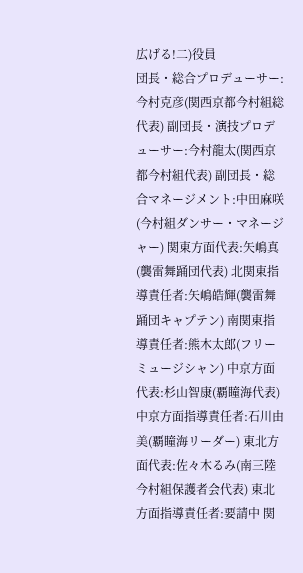広げる!二)役員
団長・総合プロデューサー:今村克彦(関西京都今村組総代表) 副団長・演技プロデューサー:今村龍太(関西京都今村組代表) 副団長・総合マネージメント:中田麻咲(今村組ダンサー・マネージャー) 関東方面代表:矢嶋真(襲雷舞踊団代表) 北関東指導責任者:矢嶋皓輝(襲雷舞踊団キャプテン) 南関東指導責任者:熊木太郎(フリーミュージシャン) 中京方面代表:杉山智康(覇瞳海代表) 中京方面指導責任者:石川由美(覇瞳海リーダー) 東北方面代表:佐々木るみ(南三陸今村組保護者会代表) 東北方面指導責任者:要請中 関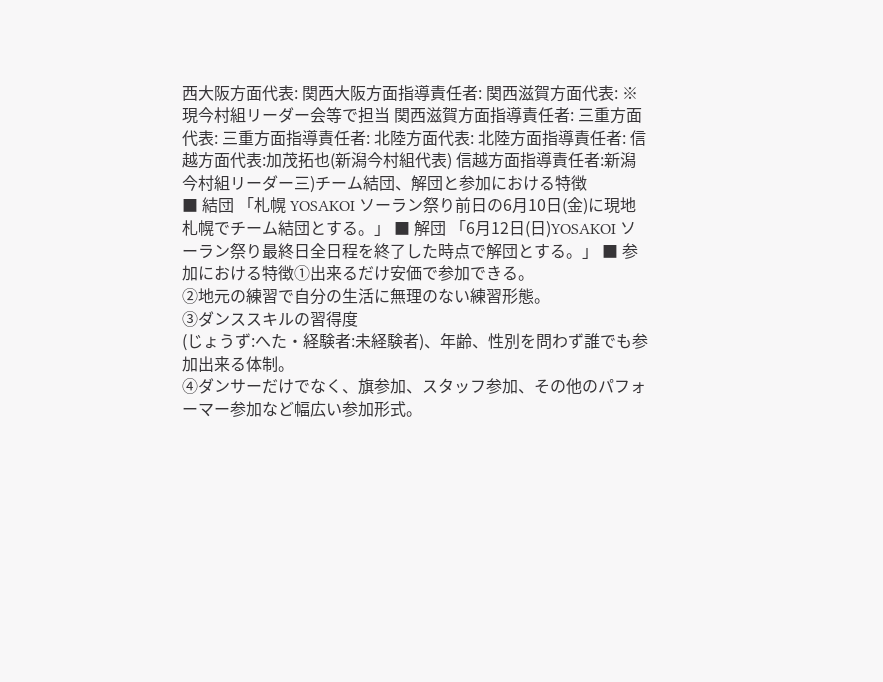西大阪方面代表: 関西大阪方面指導責任者: 関西滋賀方面代表: ※現今村組リーダー会等で担当 関西滋賀方面指導責任者: 三重方面代表: 三重方面指導責任者: 北陸方面代表: 北陸方面指導責任者: 信越方面代表:加茂拓也(新潟今村組代表) 信越方面指導責任者:新潟今村組リーダー三)チーム結団、解団と参加における特徴
■ 結団 「札幌 YOSAKOI ソーラン祭り前日の6月10日(金)に現地札幌でチーム結団とする。」 ■ 解団 「6月12日(日)YOSAKOI ソーラン祭り最終日全日程を終了した時点で解団とする。」 ■ 参加における特徴①出来るだけ安価で参加できる。
②地元の練習で自分の生活に無理のない練習形態。
③ダンススキルの習得度
(じょうず:へた・経験者:未経験者)、年齢、性別を問わず誰でも参加出来る体制。
④ダンサーだけでなく、旗参加、スタッフ参加、その他のパフォーマー参加など幅広い参加形式。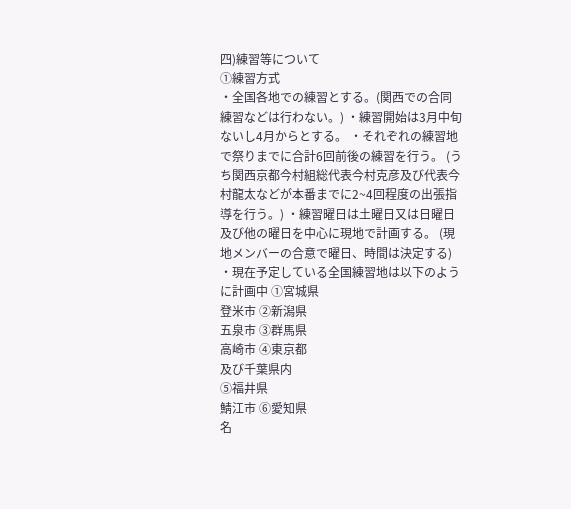四)練習等について
①練習方式
・全国各地での練習とする。(関西での合同練習などは行わない。) ・練習開始は3月中旬ないし4月からとする。 ・それぞれの練習地で祭りまでに合計6回前後の練習を行う。 (うち関西京都今村組総代表今村克彦及び代表今村龍太などが本番までに2~4回程度の出張指導を行う。) ・練習曜日は土曜日又は日曜日及び他の曜日を中心に現地で計画する。 (現地メンバーの合意で曜日、時間は決定する) ・現在予定している全国練習地は以下のように計画中 ①宮城県
登米市 ②新潟県
五泉市 ③群馬県
高崎市 ④東京都
及び千葉県内
⑤福井県
鯖江市 ⑥愛知県
名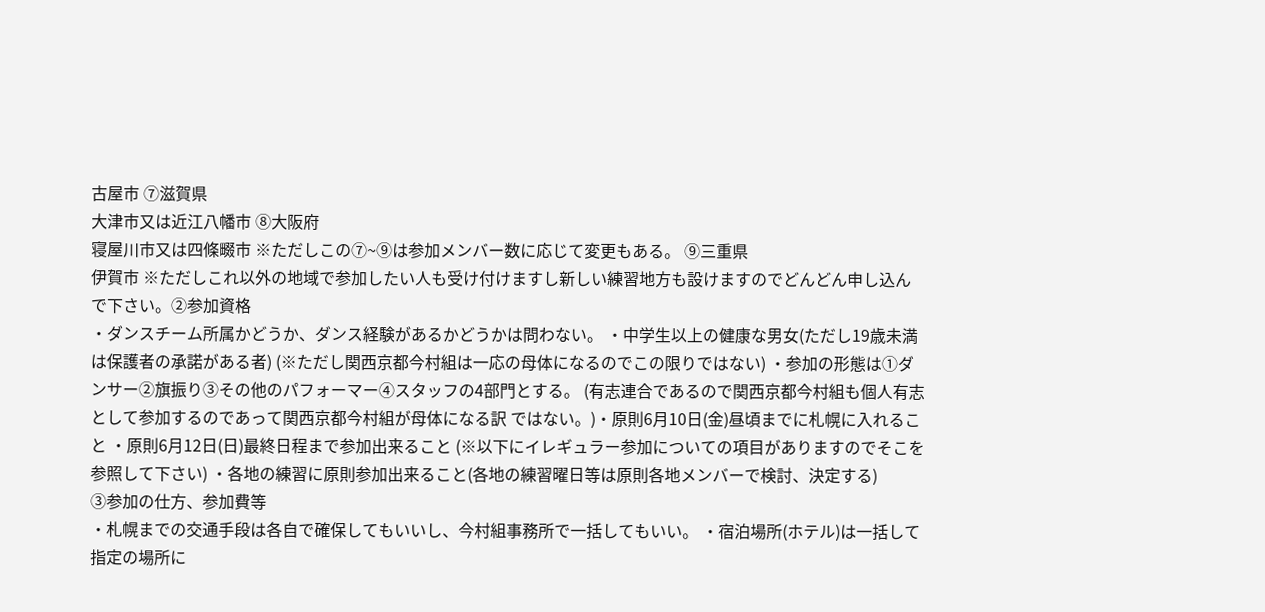古屋市 ⑦滋賀県
大津市又は近江八幡市 ⑧大阪府
寝屋川市又は四條畷市 ※ただしこの⑦~⑨は参加メンバー数に応じて変更もある。 ⑨三重県
伊賀市 ※ただしこれ以外の地域で参加したい人も受け付けますし新しい練習地方も設けますのでどんどん申し込ん で下さい。②参加資格
・ダンスチーム所属かどうか、ダンス経験があるかどうかは問わない。 ・中学生以上の健康な男女(ただし19歳未満は保護者の承諾がある者) (※ただし関西京都今村組は一応の母体になるのでこの限りではない) ・参加の形態は①ダンサー②旗振り③その他のパフォーマー④スタッフの4部門とする。 (有志連合であるので関西京都今村組も個人有志として参加するのであって関西京都今村組が母体になる訳 ではない。)・原則6月10日(金)昼頃までに札幌に入れること ・原則6月12日(日)最終日程まで参加出来ること (※以下にイレギュラー参加についての項目がありますのでそこを参照して下さい) ・各地の練習に原則参加出来ること(各地の練習曜日等は原則各地メンバーで検討、決定する)
③参加の仕方、参加費等
・札幌までの交通手段は各自で確保してもいいし、今村組事務所で一括してもいい。 ・宿泊場所(ホテル)は一括して指定の場所に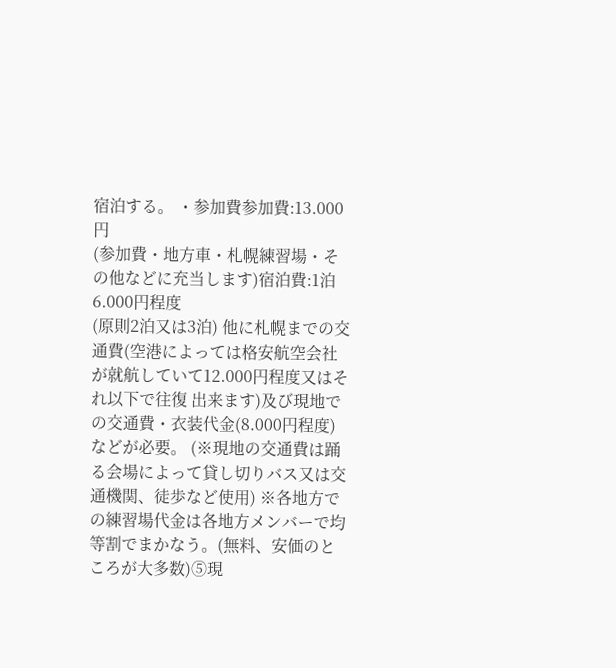宿泊する。 ・参加費参加費:13.000円
(参加費・地方車・札幌練習場・その他などに充当します)宿泊費:1泊6.000円程度
(原則2泊又は3泊) 他に札幌までの交通費(空港によっては格安航空会社が就航していて12.000円程度又はそれ以下で往復 出来ます)及び現地での交通費・衣装代金(8.000円程度)などが必要。 (※現地の交通費は踊る会場によって貸し切りバス又は交通機関、徒歩など使用) ※各地方での練習場代金は各地方メンバーで均等割でまかなう。(無料、安価のところが大多数)⑤現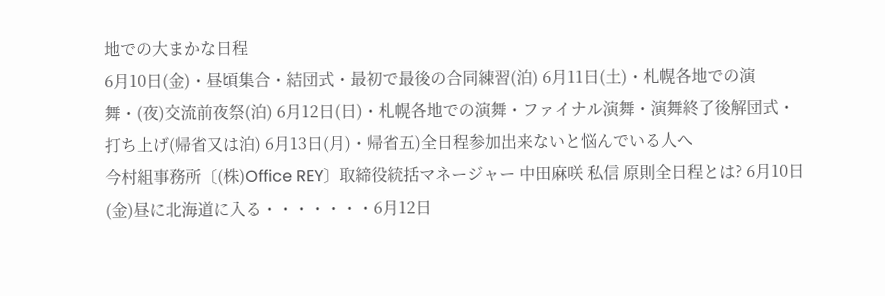地での大まかな日程
6月10日(金)・昼頃集合・結団式・最初で最後の合同練習(泊) 6月11日(土)・札幌各地での演舞・(夜)交流前夜祭(泊) 6月12日(日)・札幌各地での演舞・ファイナル演舞・演舞終了後解団式・打ち上げ(帰省又は泊) 6月13日(月)・帰省五)全日程参加出来ないと悩んでいる人へ
今村組事務所〔(株)Office REY〕取締役統括マネージャー 中田麻咲 私信 原則全日程とは? 6月10日(金)昼に北海道に入る・・・・・・・6月12日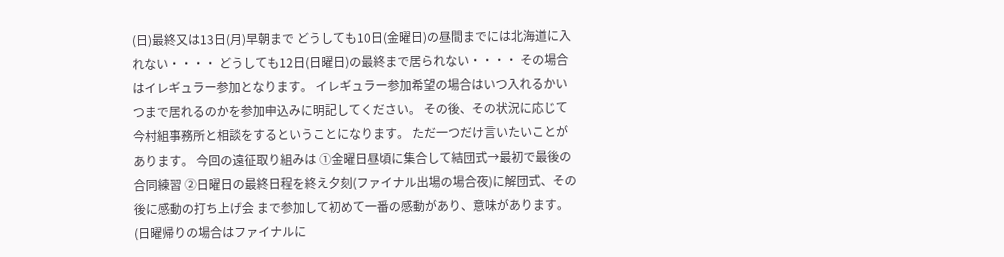(日)最終又は13日(月)早朝まで どうしても10日(金曜日)の昼間までには北海道に入れない・・・・ どうしても12日(日曜日)の最終まで居られない・・・・ その場合はイレギュラー参加となります。 イレギュラー参加希望の場合はいつ入れるかいつまで居れるのかを参加申込みに明記してください。 その後、その状況に応じて今村組事務所と相談をするということになります。 ただ一つだけ言いたいことがあります。 今回の遠征取り組みは ①金曜日昼頃に集合して結団式→最初で最後の合同練習 ②日曜日の最終日程を終え夕刻(ファイナル出場の場合夜)に解団式、その後に感動の打ち上げ会 まで参加して初めて一番の感動があり、意味があります。(日曜帰りの場合はファイナルに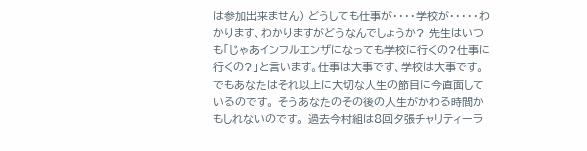は参加出来ません) どうしても仕事が・・・・学校が・・・・・わかります、わかりますがどうなんでしょうか? 先生はいつも「じゃあインフルエンザになっても学校に行くの?仕事に行くの?」と言います。仕事は大事です、学校は大事です。でもあなたはそれ以上に大切な人生の節目に今直面しているのです。 そうあなたのその後の人生がかわる時間かもしれないのです。 過去今村組は8回夕張チャリティーラ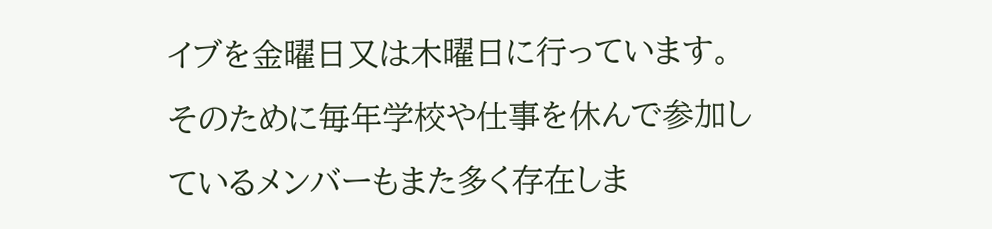イブを金曜日又は木曜日に行っています。 そのために毎年学校や仕事を休んで参加しているメンバーもまた多く存在しま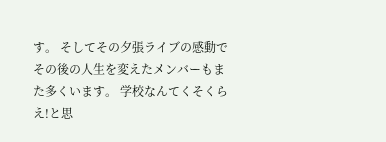す。 そしてその夕張ライブの感動でその後の人生を変えたメンバーもまた多くいます。 学校なんてくそくらえ!と思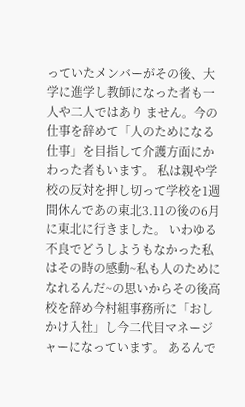っていたメンバーがその後、大学に進学し教師になった者も一人や二人ではあり ません。今の仕事を辞めて「人のためになる仕事」を目指して介護方面にかわった者もいます。 私は親や学校の反対を押し切って学校を1週間休んであの東北3.11の後の6月に東北に行きました。 いわゆる不良でどうしようもなかった私はその時の感動~私も人のためになれるんだ~の思いからその後高 校を辞め今村組事務所に「おしかけ入社」し今二代目マネージャーになっています。 あるんで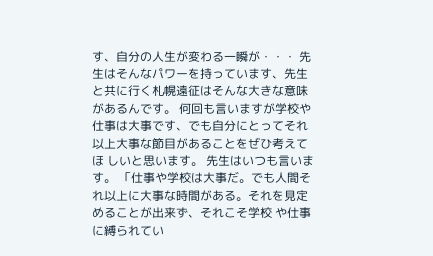す、自分の人生が変わる一瞬が・・・ 先生はそんなパワーを持っています、先生と共に行く札幌遠征はそんな大きな意味があるんです。 何回も言いますが学校や仕事は大事です、でも自分にとってそれ以上大事な節目があることをぜひ考えてほ しいと思います。 先生はいつも言います。 「仕事や学校は大事だ。でも人間それ以上に大事な時間がある。それを見定めることが出来ず、それこそ学校 や仕事に縛られてい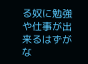る奴に勉強や仕事が出来るはずがな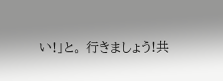い!」と。 行きましょう!共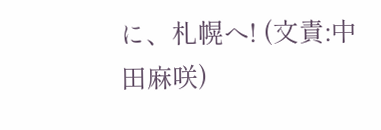に、札幌へ! (文責:中田麻咲)